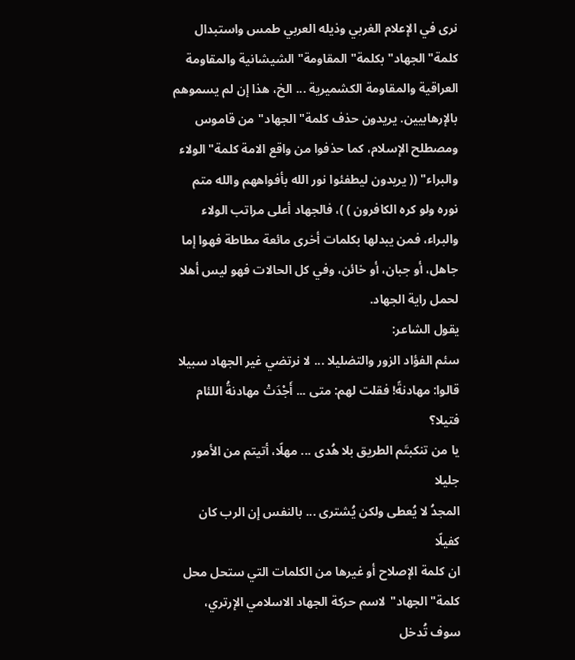نرى في الإعلام الغربي وذيله العربي طمس واستبدال كلمة"الجهاد"بكلمة"المقاومة"الشيشانية والمقاومة العراقية والمقاومة الكشميرية ... الخ، هذا إن لم يسموهم بالإرهابيين. يريدون حذف كلمة"الجهاد"من قاموس ومصطلح الإسلام، كما حذفوا من واقع الامة كلمة"الولاء والبراء" (( يريدون ليطفئوا نور الله بأفواههم والله متم نوره ولو كره الكافرون ) )، فالجهاد أعلى مراتب الولاء والبراء، فمن يبدلها بكلمات أخرى مائعة مطاطة فهوا إما جاهل، أو جبان، أو خائن، وفي كل الحالات فهو ليس أهلا لحمل راية الجهاد.
يقول الشاعر:
سئم الفؤاد الزور والتضليلا ... لا نرتضي غير الجهاد سبيلا
قالوا: مهادنةً! فقلت لهم: متى ... أَجْدَتْ مهادنةُ اللئام فتيلا؟
يا من تنكبتَم الطريق بلا هُدى ... مهلًا، أتيتم من الأمور جليلا
المجدُ لا يُعطى ولكن يُشترى ... بالنفس إن الرب كان كفيلًا
ان كلمة الإصلاح أو غيرها من الكلمات التي ستحل محل كلمة"الجهاد"لاسم حركة الجهاد الاسلامي الإرتري، سوف تُدخل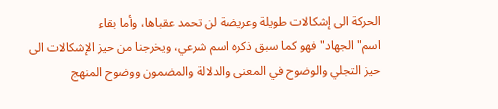الحركة الى إشكالات طويلة وعريضة لن تحمد عقباها، وأما بقاء اسم"الجهاد"فهو كما سبق ذكره اسم شرعي، ويخرجنا من حيز الإشكالات الى حيز التجلي والوضوح في المعنى والدلالة والمضمون ووضوح المنهج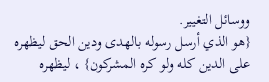ووسائل التغيير.
{هو الذي أرسل رسوله بالهدى ودين الحق ليظهره على الدين كله ولو كره المشركون} ، ليظهره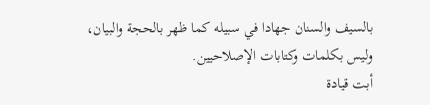بالسيف والسنان جهادا في سبيله كما ظهر بالحجة والبيان، وليس بكلمات وكتابات الإصلاحيين.
أبت قيادة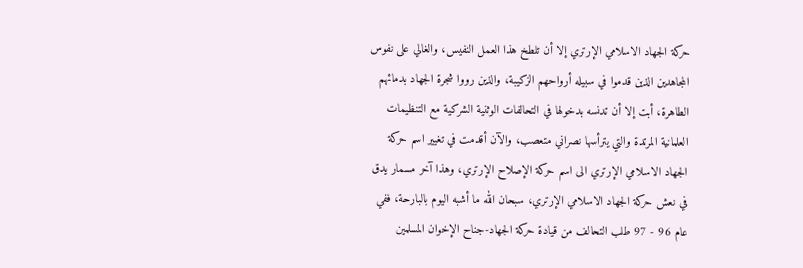حركة الجهاد الاسلامي الإرتري إلا أن تلطخ هذا العمل النفيس، والغالي على نفوس المجاهدين الذين قدموا في سبيله أرواحهم الزكيبة، والذين رووا شجرة الجهاد بدمائهم الطاهرة، أبت إلا أن تدنسه بدخولها في التحالفات الوثنية الشركية مع التنظيمات العلمانية المرتدة والتي يترأسها نصراني متعصب، والآن أقدمت في تغيير اسم حركة الجهاد الاسلامي الإرتري الى اسم حركة الإصلاح الإرتري، وهذا آخر مسمار يدق في نعش حركة الجهاد الاسلامي الإرتري، سبحان الله ما أشبه اليوم بالبارحة، ففي عام 96 - 97 طلب التحالف من قيادة حركة الجهاد-جناح الإخوان المسلمين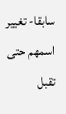سابقا- تغيير اسمهم حتى تقبل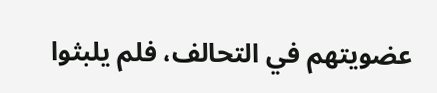عضويتهم في التحالف، فلم يلبثوا